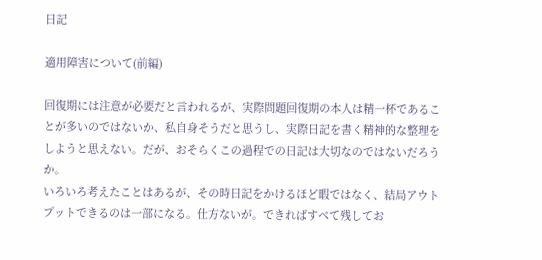日記

適用障害について(前編)

回復期には注意が必要だと言われるが、実際問題回復期の本人は精一杯であるこ
とが多いのではないか、私自身そうだと思うし、実際日記を書く精神的な整理を
しようと思えない。だが、おそらくこの過程での日記は大切なのではないだろう
か。
いろいろ考えたことはあるが、その時日記をかけるほど暇ではなく、結局アウト
プットできるのは一部になる。仕方ないが。できればすべて残してお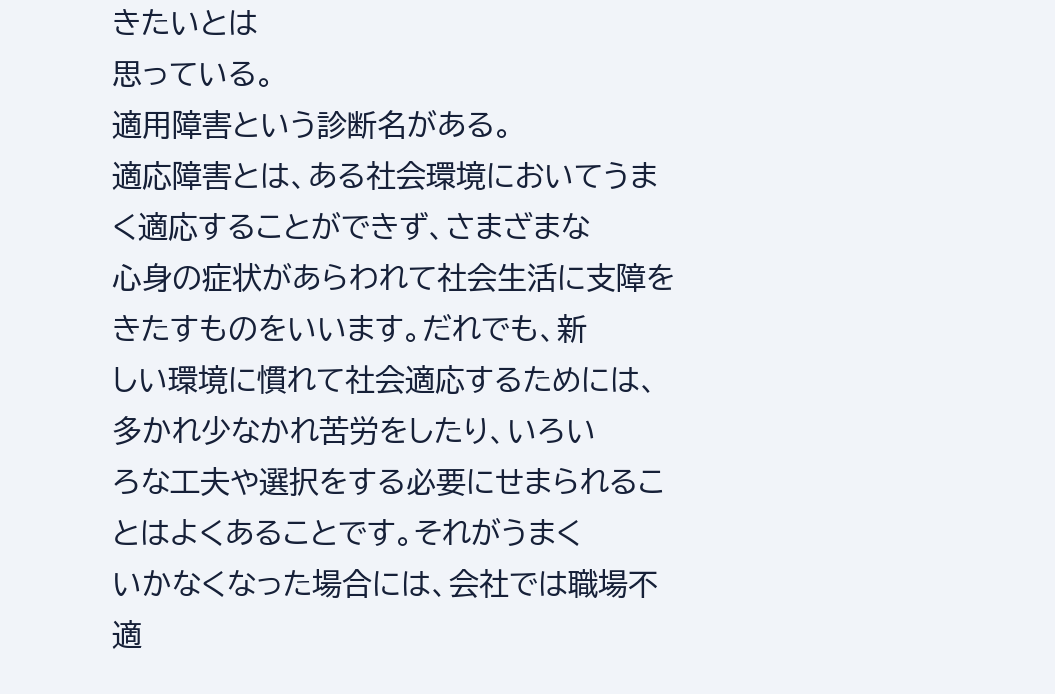きたいとは
思っている。
適用障害という診断名がある。
適応障害とは、ある社会環境においてうまく適応することができず、さまざまな
心身の症状があらわれて社会生活に支障をきたすものをいいます。だれでも、新
しい環境に慣れて社会適応するためには、多かれ少なかれ苦労をしたり、いろい
ろな工夫や選択をする必要にせまられることはよくあることです。それがうまく
いかなくなった場合には、会社では職場不適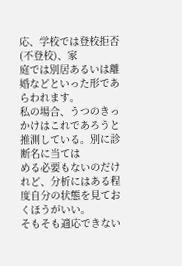応、学校では登校拒否(不登校)、家
庭では別居あるいは離婚などといった形であらわれます。
私の場合、うつのきっかけはこれであろうと推測している。別に診断名に当ては
める必要もないのだけれど、分析にはある程度自分の状態を見ておくほうがいい。
そもそも適応できない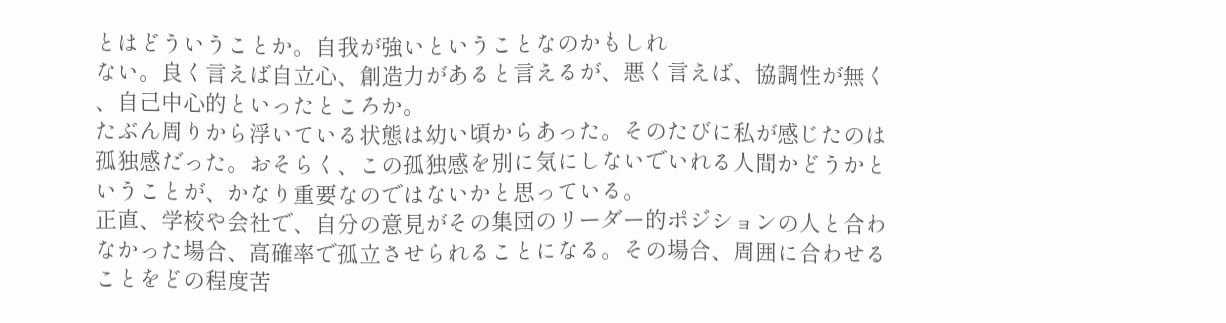とはどういうことか。自我が強いということなのかもしれ
ない。良く言えば自立心、創造力があると言えるが、悪く言えば、協調性が無く
、自己中心的といったところか。
たぶん周りから浮いている状態は幼い頃からあった。そのたびに私が感じたのは
孤独感だった。おそらく、この孤独感を別に気にしないでいれる人間かどうかと
いうことが、かなり重要なのではないかと思っている。
正直、学校や会社で、自分の意見がその集団のリーダー的ポジションの人と合わ
なかった場合、高確率で孤立させられることになる。その場合、周囲に合わせる
ことをどの程度苦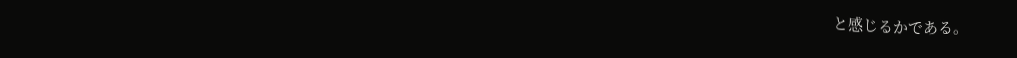と感じるかである。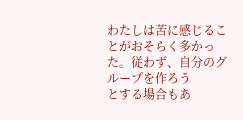わたしは苦に感じることがおそらく多かった。従わず、自分のグループを作ろう
とする場合もあ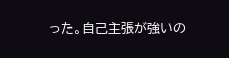った。自己主張が強いの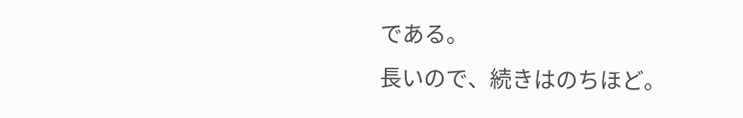である。
長いので、続きはのちほど。